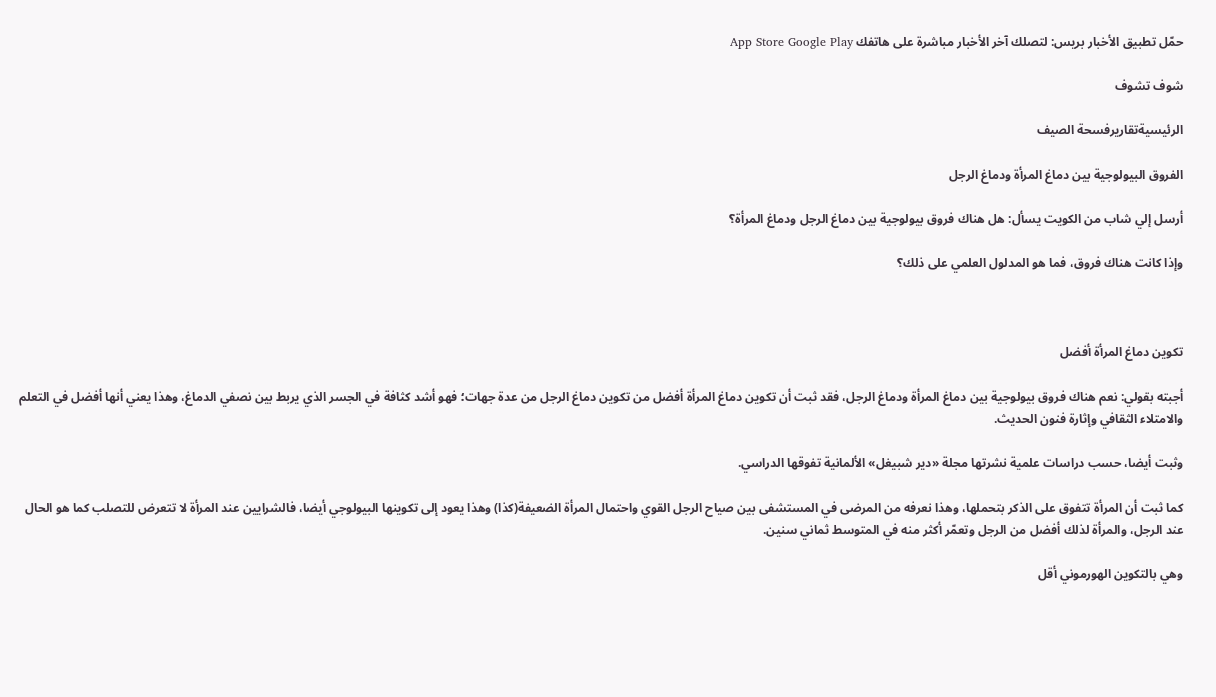حمّل تطبيق الأخبار بريس: لتصلك آخر الأخبار مباشرة على هاتفك App Store Google Play

شوف تشوف

الرئيسيةتقاريرفسحة الصيف

الفروق البيولوجية بين دماغ المرأة ودماغ الرجل

أرسل إلي شاب من الكويت يسأل: هل هناك فروق بيولوجية بين دماغ الرجل ودماغ المرأة؟

وإذا كانت هناك فروق، فما هو المدلول العلمي على ذلك؟



تكوين دماغ المرأة أفضل

أجبته بقولي: نعم هناك فروق بيولوجية بين دماغ المرأة ودماغ الرجل، فقد ثبت أن تكوين دماغ المرأة أفضل من تكوين دماغ الرجل من عدة جهات؛ فهو أشد كثافة في الجسر الذي يربط بين نصفي الدماغ، وهذا يعني أنها أفضل في التعلم والامتلاء الثقافي وإثارة فنون الحديث.

وثبت أيضا، حسب دراسات علمية نشرتها مجلة «دير شبيغل» الألمانية تفوقها الدراسي.

كما ثبت أن المرأة تتفوق على الذكر بتحملها، وهذا نعرفه من المرضى في المستشفى بين صياح الرجل القوي واحتمال المرأة الضعيفة(كذا) وهذا يعود إلى تكوينها البيولوجي أيضا، فالشرايين عند المرأة لا تتعرض للتصلب كما هو الحال عند الرجل، والمرأة لذلك أفضل من الرجل وتعمّر أكثر منه في المتوسط ثماني سنين.

وهي بالتكوين الهورموني أقل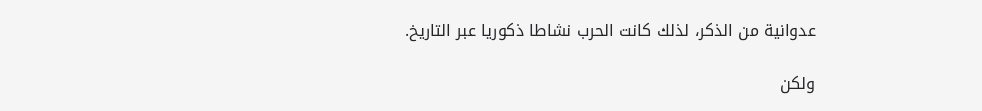عدوانية من الذكر، لذلك كانت الحرب نشاطا ذكوريا عبر التاريخ.

ولكن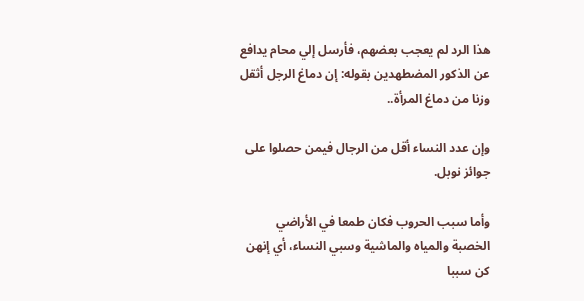هذا الرد لم يعجب بعضهم، فأرسل إلي محام يدافع عن الذكور المضطهدين بقوله: إن دماغ الرجل أثقل وزنا من دماغ المرأة..

وإن عدد النساء أقل من الرجال فيمن حصلوا على جوائز نوبل.

وأما سبب الحروب فكان طمعا في الأراضي الخصبة والمياه والماشية وسبي النساء، أي إنهن كن سببا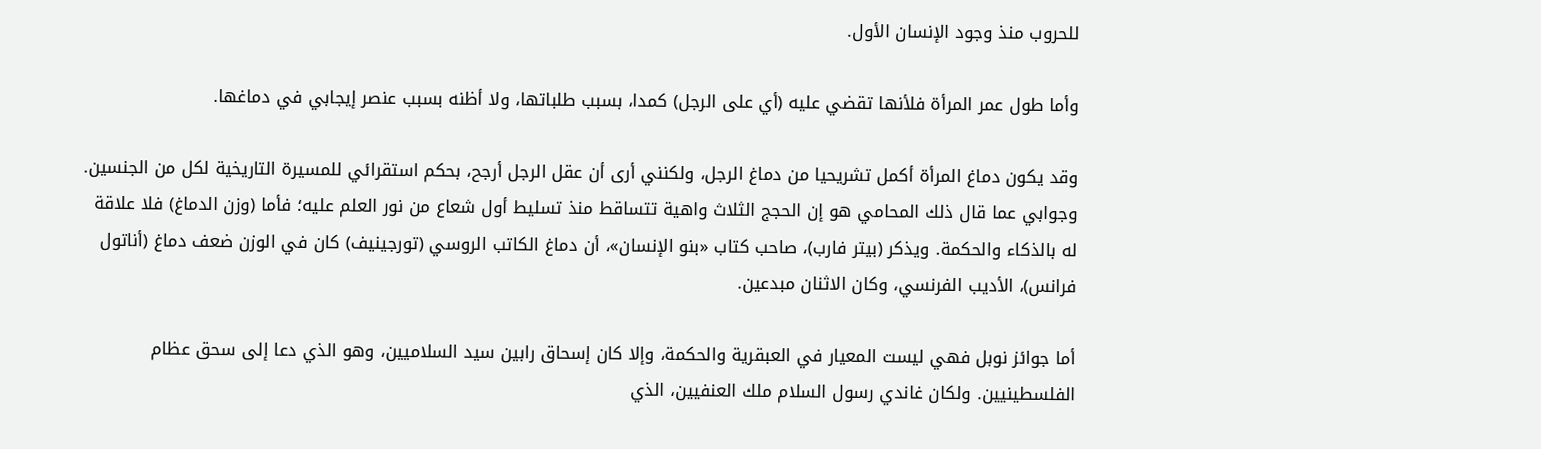للحروب منذ وجود الإنسان الأول.

وأما طول عمر المرأة فلأنها تقضي عليه (أي على الرجل) كمدا، بسبب طلباتها، ولا أظنه بسبب عنصر إيجابي في دماغها.

وقد يكون دماغ المرأة أكمل تشريحيا من دماغ الرجل، ولكنني أرى أن عقل الرجل أرجح، بحكم استقرائي للمسيرة التاريخية لكل من الجنسين. وجوابي عما قال ذلك المحامي هو إن الحجج الثلاث واهية تتساقط منذ تسليط أول شعاع من نور العلم عليه؛ فأما (وزن الدماغ) فلا علاقة له بالذكاء والحكمة. ويذكر (بيتر فارب)، صاحب كتاب «بنو الإنسان»، أن دماغ الكاتب الروسي (تورجينيف) كان في الوزن ضعف دماغ (أناتول فرانس)، الأديب الفرنسي، وكان الاثنان مبدعين.

أما جوائز نوبل فهي ليست المعيار في العبقرية والحكمة، وإلا كان إسحاق رابين سيد السلاميين، وهو الذي دعا إلى سحق عظام الفلسطينيين. ولكان غاندي رسول السلام ملك العنفيين، الذي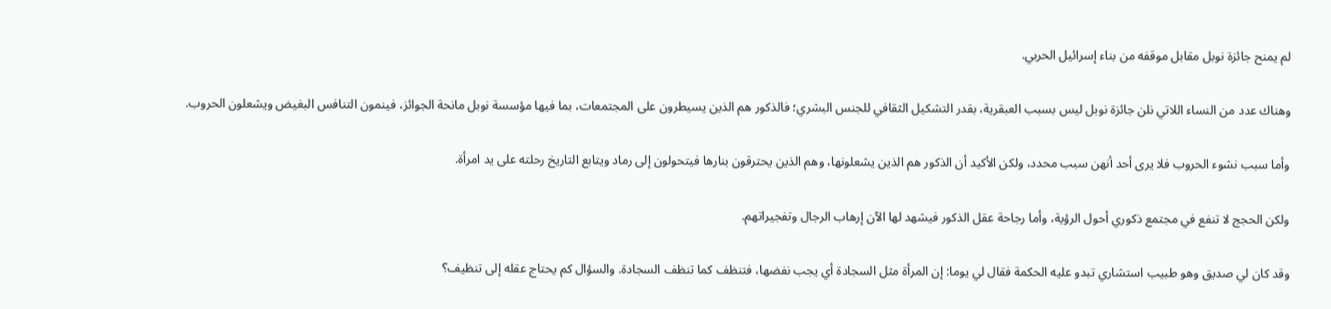لم يمنح جائزة نوبل مقابل موقفه من بناء إسرائيل الحربي.

وهناك عدد من النساء اللاتي نلن جائزة نوبل ليس بسبب العبقرية، بقدر التشكيل الثقافي للجنس البشري؛ فالذكور هم الذين يسيطرون على المجتمعات، بما فيها مؤسسة نوبل مانحة الجوائز، فينمون التنافس البغيض ويشعلون الحروب.

وأما سبب نشوء الحروب فلا يرى أحد أنهن سبب محدد، ولكن الأكيد أن الذكور هم الذين يشعلونها، وهم الذين يحترقون بنارها فيتحولون إلى رماد ويتابع التاريخ رحلته على يد امرأة.

ولكن الحجج لا تنفع في مجتمع ذكوري أحول الرؤية، وأما رجاحة عقل الذكور فيشهد لها الآن إرهاب الرجال وتفجيراتهم.

وقد كان لي صديق وهو طبيب استشاري تبدو عليه الحكمة فقال لي يوما: إن المرأة مثل السجادة أي يجب نفضها، فتنظف كما تنظف السجادة. والسؤال كم يحتاج عقله إلى تنظيف؟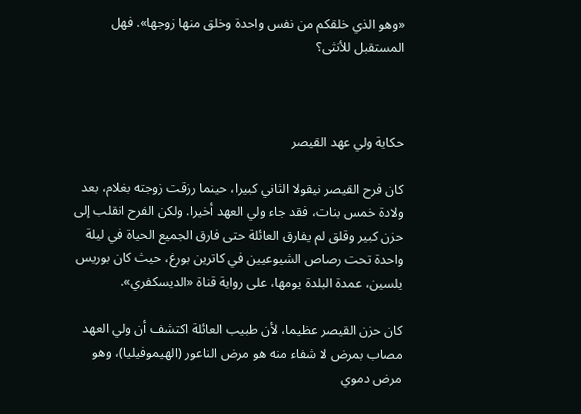«وهو الذي خلقكم من نفس واحدة وخلق منها زوجها». فهل المستقبل للأنثى؟



حكاية ولي عهد القيصر

كان فرح القيصر نيقولا الثاني كبيرا، حينما رزقت زوجته بغلام، بعد ولادة خمس بنات، فقد جاء ولي العهد أخيرا. ولكن الفرح انقلب إلى حزن كبير وقلق لم يفارق العائلة حتى فارق الجميع الحياة في ليلة واحدة تحت رصاص الشيوعيين في كاترين بورغ، حيث كان بوريس يلسين، عمدة البلدة يومها، على رواية قناة «الديسكفري».

كان حزن القيصر عظيما، لأن طبيب العائلة اكتشف أن ولي العهد مصاب بمرض لا شفاء منه هو مرض الناعور (الهيموفيليا)، وهو مرض دموي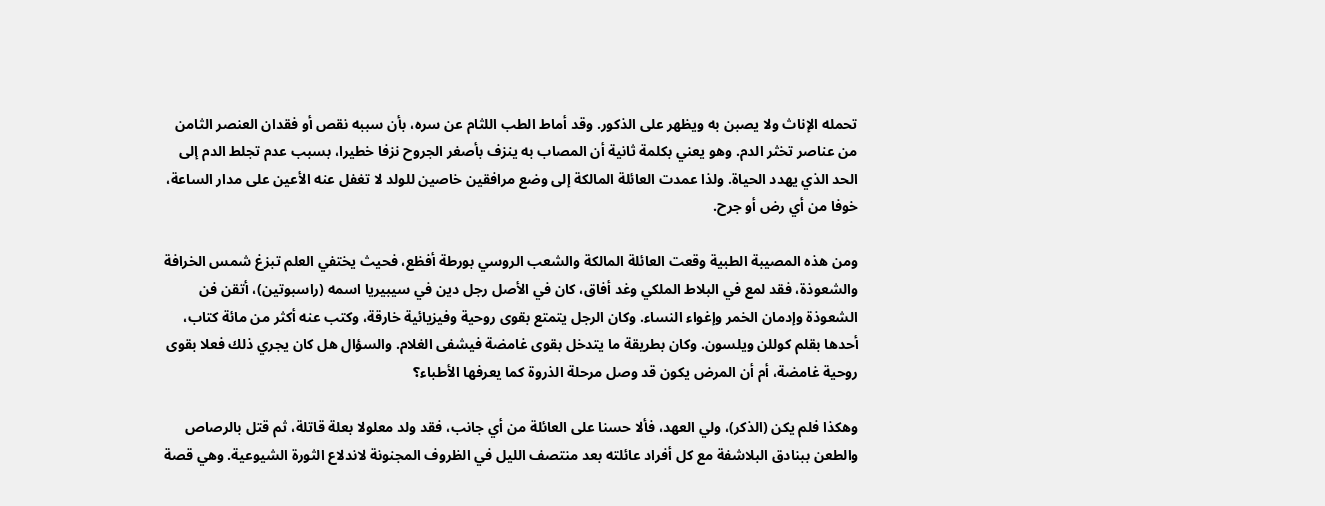تحمله الإناث ولا يصبن به ويظهر على الذكور. وقد أماط الطب اللثام عن سره، بأن سببه نقص أو فقدان العنصر الثامن من عناصر تخثر الدم. وهو يعني بكلمة ثانية أن المصاب به ينزف بأصغر الجروح نزفا خطيرا، بسبب عدم تجلط الدم إلى الحد الذي يهدد الحياة. ولذا عمدت العائلة المالكة إلى وضع مرافقين خاصين للولد لا تغفل عنه الأعين على مدار الساعة، خوفا من أي رض أو جرح.

ومن هذه المصيبة الطبية وقعت العائلة المالكة والشعب الروسي بورطة أفظع، فحيث يختفي العلم تبزغ شمس الخرافة والشعوذة، فقد لمع في البلاط الملكي وغد أفاق، كان في الأصل رجل دين في سيبيريا اسمه (راسبوتين)، أتقن فن الشعوذة وإدمان الخمر وإغواء النساء. وكان الرجل يتمتع بقوى روحية وفيزيائية خارقة، وكتب عنه أكثر من مائة كتاب، أحدها بقلم كوللن ويلسون. وكان بطريقة ما يتدخل بقوى غامضة فيشفى الغلام. والسؤال هل كان يجري ذلك فعلا بقوى روحية غامضة، أم أن المرض يكون قد وصل مرحلة الذروة كما يعرفها الأطباء؟

وهكذا فلم يكن (الذكر)، ولي العهد، فألا حسنا على العائلة من أي جانب، فقد ولد معلولا بعلة قاتلة، ثم قتل بالرصاص والطعن ببنادق البلاشفة مع كل أفراد عائلته بعد منتصف الليل في الظروف المجنونة لاندلاع الثورة الشيوعية. وهي قصة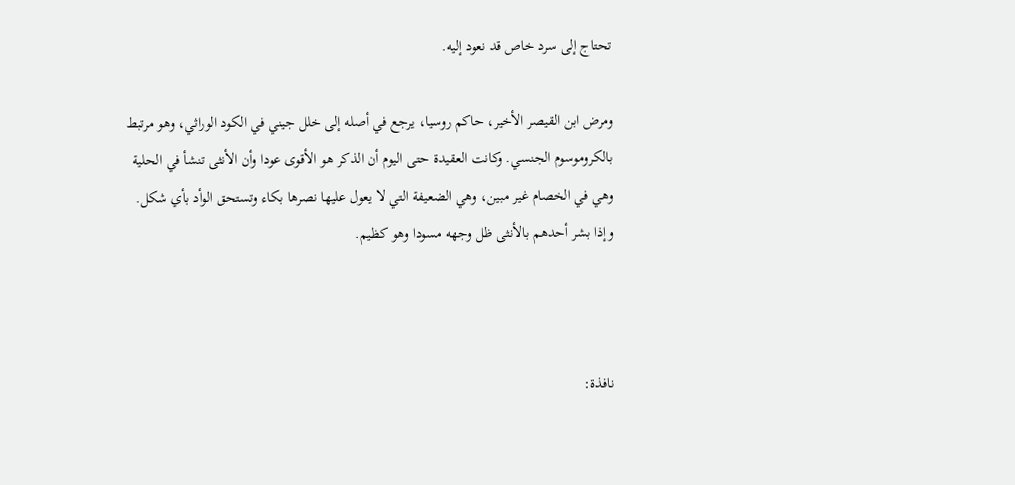تحتاج إلى سرد خاص قد نعود إليه.

ومرض ابن القيصر الأخير، حاكم روسيا، يرجع في أصله إلى خلل جيني في الكود الوراثي، وهو مرتبط بالكروموسوم الجنسي. وكانت العقيدة حتى اليوم أن الذكر هو الأقوى عودا وأن الأنثى تنشأ في الحلية وهي في الخصام غير مبين، وهي الضعيفة التي لا يعول عليها نصرها بكاء وتستحق الوأد بأي شكل. وإذا بشر أحدهم بالأنثى ظل وجهه مسودا وهو كظيم.



نافذة: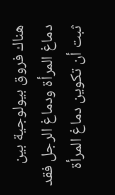هناك فروق بيولوجية بين دماغ المرأة ودماغ الرجل فقد ثبت أن تكوين دماغ المرأة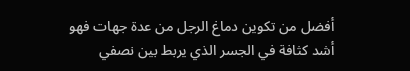أفضل من تكوين دماغ الرجل من عدة جهات فهو أشد كثافة في الجسر الذي يربط بين نصفي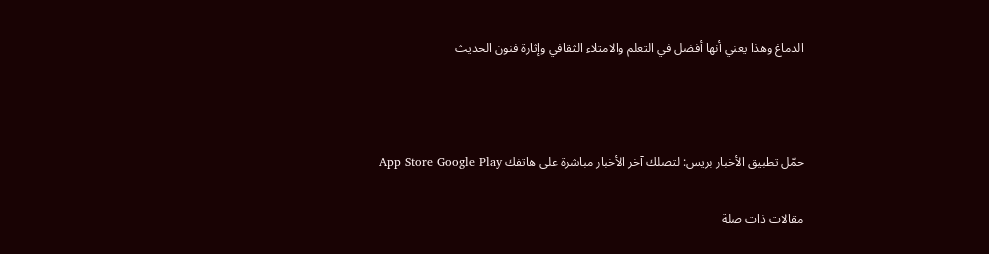الدماغ وهذا يعني أنها أفضل في التعلم والامتلاء الثقافي وإثارة فنون الحديث



حمّل تطبيق الأخبار بريس: لتصلك آخر الأخبار مباشرة على هاتفك App Store Google Play

مقالات ذات صلة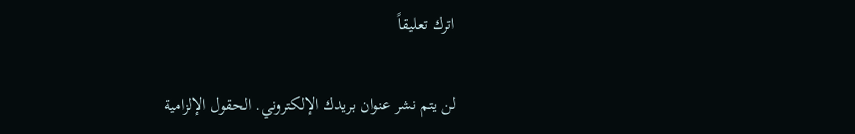اترك تعليقاً

لن يتم نشر عنوان بريدك الإلكتروني. الحقول الإلزامية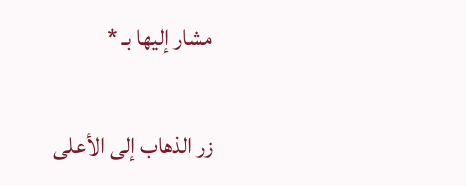مشار إليها بـ *

زر الذهاب إلى الأعلى